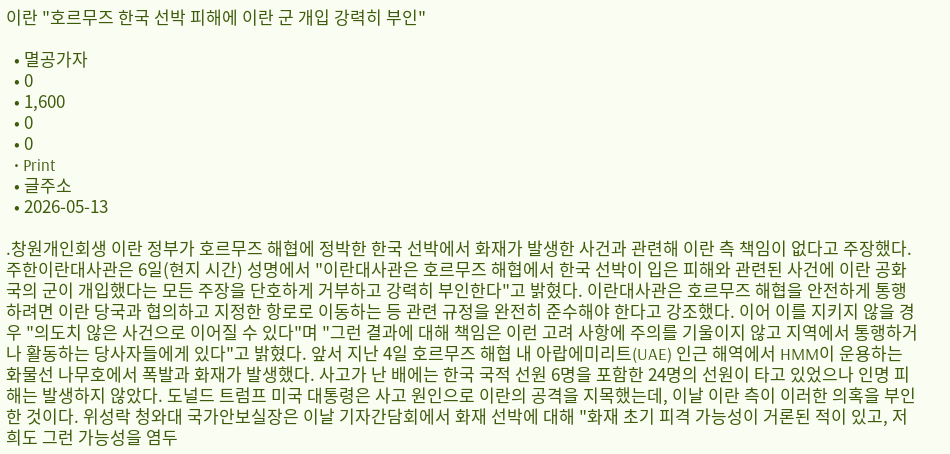이란 "호르무즈 한국 선박 피해에 이란 군 개입 강력히 부인"

  • 멸공가자
  • 0
  • 1,600
  • 0
  • 0
  • Print
  • 글주소
  • 2026-05-13

.창원개인회생 이란 정부가 호르무즈 해협에 정박한 한국 선박에서 화재가 발생한 사건과 관련해 이란 측 책임이 없다고 주장했다. 주한이란대사관은 6일(현지 시간) 성명에서 "이란대사관은 호르무즈 해협에서 한국 선박이 입은 피해와 관련된 사건에 이란 공화국의 군이 개입했다는 모든 주장을 단호하게 거부하고 강력히 부인한다"고 밝혔다. 이란대사관은 호르무즈 해협을 안전하게 통행하려면 이란 당국과 협의하고 지정한 항로로 이동하는 등 관련 규정을 완전히 준수해야 한다고 강조했다. 이어 이를 지키지 않을 경우 "의도치 않은 사건으로 이어질 수 있다"며 "그런 결과에 대해 책임은 이런 고려 사항에 주의를 기울이지 않고 지역에서 통행하거나 활동하는 당사자들에게 있다"고 밝혔다. 앞서 지난 4일 호르무즈 해협 내 아랍에미리트(UAE) 인근 해역에서 HMM이 운용하는 화물선 나무호에서 폭발과 화재가 발생했다. 사고가 난 배에는 한국 국적 선원 6명을 포함한 24명의 선원이 타고 있었으나 인명 피해는 발생하지 않았다. 도널드 트럼프 미국 대통령은 사고 원인으로 이란의 공격을 지목했는데, 이날 이란 측이 이러한 의혹을 부인한 것이다. 위성락 청와대 국가안보실장은 이날 기자간담회에서 화재 선박에 대해 "화재 초기 피격 가능성이 거론된 적이 있고, 저희도 그런 가능성을 염두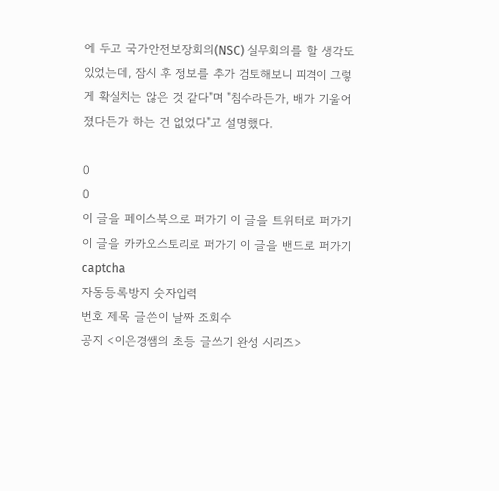에 두고 국가안전보장회의(NSC) 실무회의를 할 생각도 있었는데, 잠시 후 정보를 추가 검토해보니 피격이 그렇게 확실치는 않은 것 같다"며 "침수라든가, 배가 기울어졌다든가 하는 건 없었다"고 설명했다.

0
0
이 글을 페이스북으로 퍼가기 이 글을 트위터로 퍼가기 이 글을 카카오스토리로 퍼가기 이 글을 밴드로 퍼가기
captcha
자동등록방지 숫자입력
번호 제목 글쓴이 날짜 조회수
공지 <이은경쌤의 초등 글쓰기 완성 시리즈>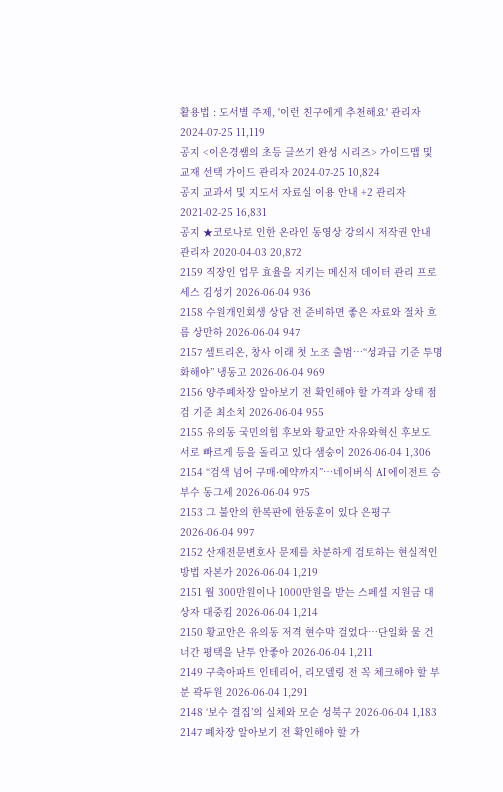활용법 : 도서별 주제, '이런 친구에게 추천해요' 관리자 2024-07-25 11,119
공지 <이은경쌤의 초등 글쓰기 완성 시리즈> 가이드맵 및 교재 선택 가이드 관리자 2024-07-25 10,824
공지 교과서 및 지도서 자료실 이용 안내 +2 관리자 2021-02-25 16,831
공지 ★코로나로 인한 온라인 동영상 강의시 저작권 안내 관리자 2020-04-03 20,872
2159 직장인 업무 효율을 지키는 메신저 데이터 관리 프로세스 김성기 2026-06-04 936
2158 수원개인회생 상담 전 준비하면 좋은 자료와 절차 흐름 상만하 2026-06-04 947
2157 셀트리온, 창사 이래 첫 노조 출범…“성과급 기준 투명화해야” 냉동고 2026-06-04 969
2156 양주폐차장 알아보기 전 확인해야 할 가격과 상태 점검 기준 최소치 2026-06-04 955
2155 유의동 국민의힘 후보와 황교안 자유와혁신 후보도 서로 빠르게 등을 돌리고 있다 샘숭이 2026-06-04 1,306
2154 “검색 넘어 구매·예약까지”…네이버식 AI 에이전트 승부수 동그세 2026-06-04 975
2153 그 불안의 한복판에 한동훈이 있다 은평구 2026-06-04 997
2152 산재전문변호사 문제를 차분하게 검토하는 현실적인 방법 자본가 2026-06-04 1,219
2151 월 300만원이나 1000만원을 받는 스페셜 지원금 대상자 대중킴 2026-06-04 1,214
2150 황교안은 유의동 저격 현수막 걸었다…단일화 물 건너간 평택을 난투 안좋아 2026-06-04 1,211
2149 구축아파트 인테리어, 리모델링 전 꼭 체크해야 할 부분 곽두원 2026-06-04 1,291
2148 ‘보수 결집’의 실체와 모순 성북구 2026-06-04 1,183
2147 폐차장 알아보기 전 확인해야 할 가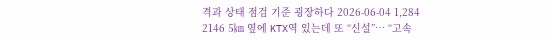격과 상태 점검 기준 굉장하다 2026-06-04 1,284
2146 5㎞ 옆에 KTX역 있는데 또 “신설”… “고속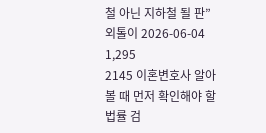철 아닌 지하철 될 판” 외톨이 2026-06-04 1,295
2145 이혼변호사 알아볼 때 먼저 확인해야 할 법률 검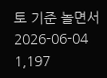토 기준 놀면서 2026-06-04 1,197